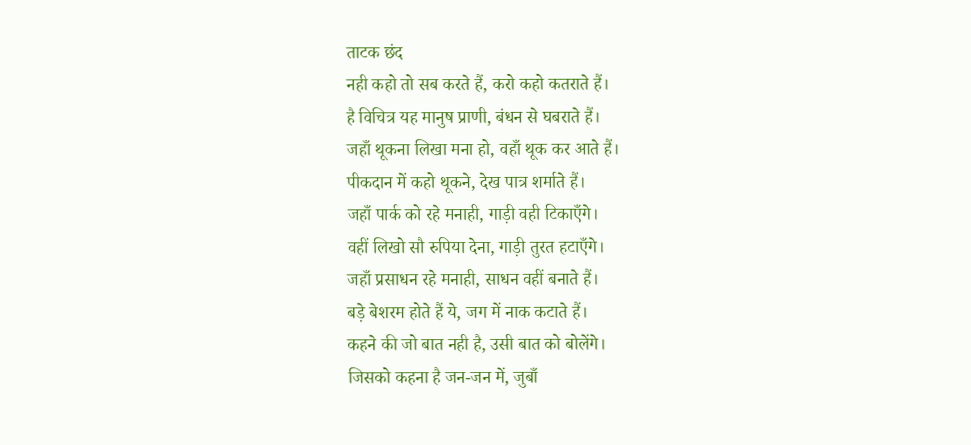ताटक छंद
नही कहो तो सब करते हैं, करो कहो कतराते हैं।
है विचित्र यह मानुष प्राणी, बंधन से घबराते हैं।
जहाँ थूकना लिखा मना हो, वहाँ थूक कर आते हैं।
पीकदान में कहो थूकने, देख पात्र शर्माते हैं।
जहाँ पार्क को रहे मनाही, गाड़ी वही टिकाएँगे।
वहीं लिखो सौ रुपिया देना, गाड़ी तुरत हटाएँगे।
जहाँ प्रसाधन रहे मनाही, साधन वहीं बनाते हैं।
बड़े बेशरम होते हैं ये, जग में नाक कटाते हैं।
कहने की जो बात नही है, उसी बात को बोलेंगे।
जिसको कहना है जन-जन में, जुबाँ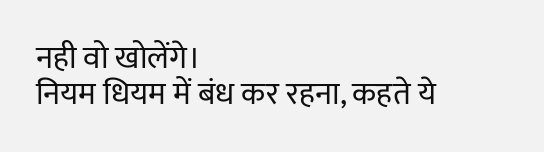नही वो खोलेंगे।
नियम धियम में बंध कर रहना, कहते ये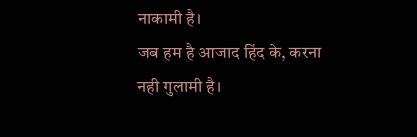नाकामी है।
जब हम है आजाद हिंद के, करना नही गुलामी है।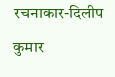रचनाकार-दिलीप कुमार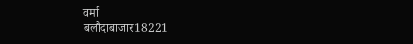वर्मा
बलौदाबाजार18221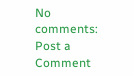No comments:
Post a Comment